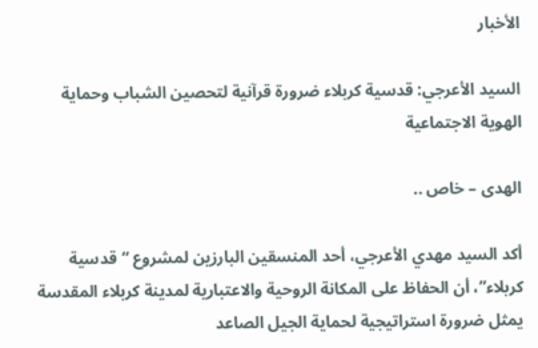الأخبار

السيد الأعرجي: قدسية كربلاء ضرورة قرآنية لتحصين الشباب وحماية الهوية الاجتماعية

الهدى – خاص ..

أكد السيد مهدي الأعرجي، أحد المنسقين البارزين لمشروع “قدسية كربلاء”، أن الحفاظ على المكانة الروحية والاعتبارية لمدينة كربلاء المقدسة يمثل ضرورة استراتيجية لحماية الجيل الصاعد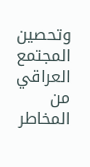وتحصين المجتمع العراقي من المخاطر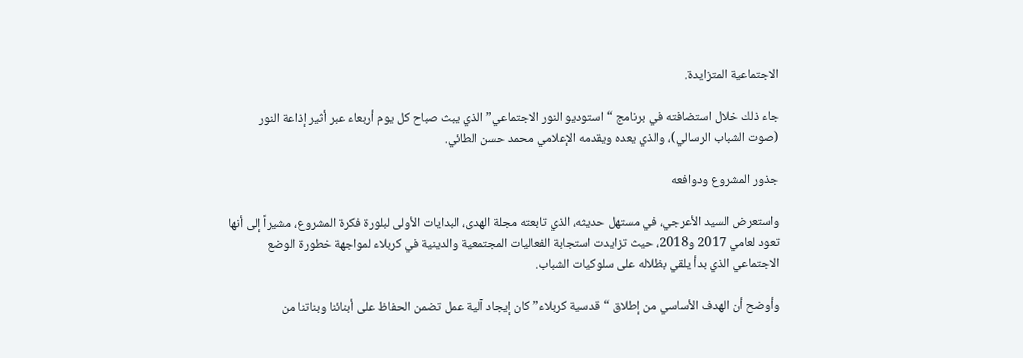الاجتماعية المتزايدة.

جاء ذلك خلال استضافته في برنامج “استوديو النور الاجتماعي” الذي يبث صباح كل يوم أربعاء عبر أثير إذاعة النور (صوت الشباب الرسالي)، والذي يعده ويقدمه الإعلامي محمد حسن الطائي.

جذور المشروع ودوافعه

واستعرض السيد الأعرجي، في مستهل حديثه، الذي تابعته مجلة الهدى، البدايات الأولى لبلورة فكرة المشروع، مشيراً إلى أنها تعود لعامي 2017 و2018، حيث تزايدت استجابة الفعاليات المجتمعية والدينية في كربلاء لمواجهة خطورة الوضع الاجتماعي الذي بدأ يلقي بظلاله على سلوكيات الشباب.

وأوضح أن الهدف الأساسي من إطلاق “قدسية كربلاء” كان إيجاد آلية عمل تضمن الحفاظ على أبنائنا وبناتنا من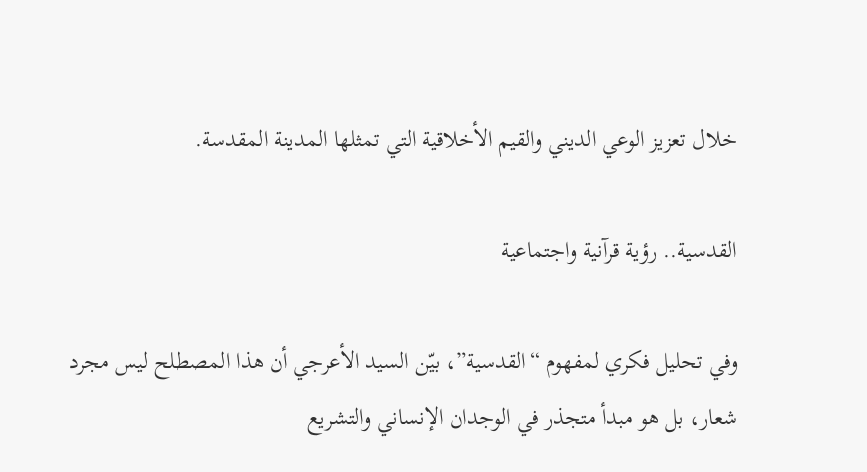خلال تعزيز الوعي الديني والقيم الأخلاقية التي تمثلها المدينة المقدسة.

القدسية.. رؤية قرآنية واجتماعية

وفي تحليل فكري لمفهوم “القدسية”، بيّن السيد الأعرجي أن هذا المصطلح ليس مجرد شعار، بل هو مبدأ متجذر في الوجدان الإنساني والتشريع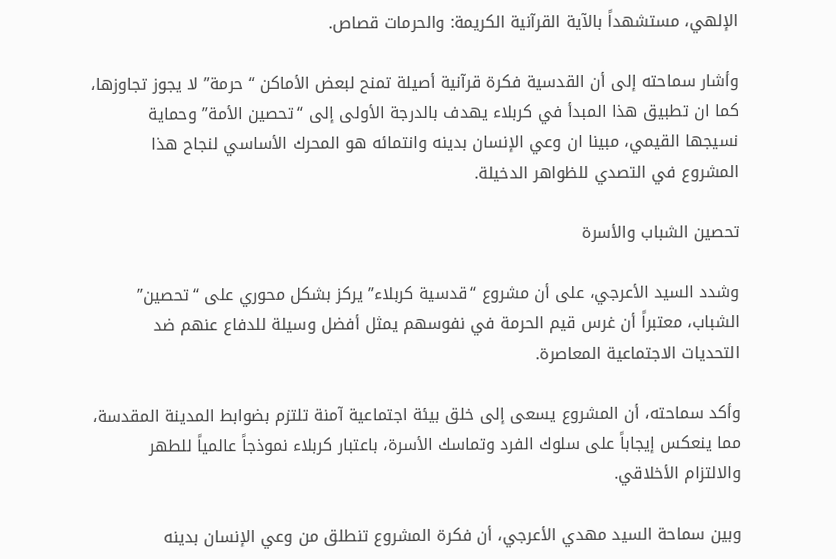الإلهي، مستشهداً بالآية القرآنية الكريمة: والحرمات قصاص.

وأشار سماحته إلى أن القدسية فكرة قرآنية أصيلة تمنح لبعض الأماكن “حرمة” لا يجوز تجاوزها، كما ان تطبيق هذا المبدأ في كربلاء يهدف بالدرجة الأولى إلى “تحصين الأمة” وحماية نسيجها القيمي، مبينا ان وعي الإنسان بدينه وانتمائه هو المحرك الأساسي لنجاح هذا المشروع في التصدي للظواهر الدخيلة.

تحصين الشباب والأسرة

وشدد السيد الأعرجي، على أن مشروع “قدسية كربلاء” يركز بشكل محوري على “تحصين” الشباب، معتبراً أن غرس قيم الحرمة في نفوسهم يمثل أفضل وسيلة للدفاع عنهم ضد التحديات الاجتماعية المعاصرة.

وأكد سماحته، أن المشروع يسعى إلى خلق بيئة اجتماعية آمنة تلتزم بضوابط المدينة المقدسة، مما ينعكس إيجاباً على سلوك الفرد وتماسك الأسرة، باعتبار كربلاء نموذجاً عالمياً للطهر والالتزام الأخلاقي.

وبين سماحة السيد مهدي الأعرجي، أن فكرة المشروع تنطلق من وعي الإنسان بدينه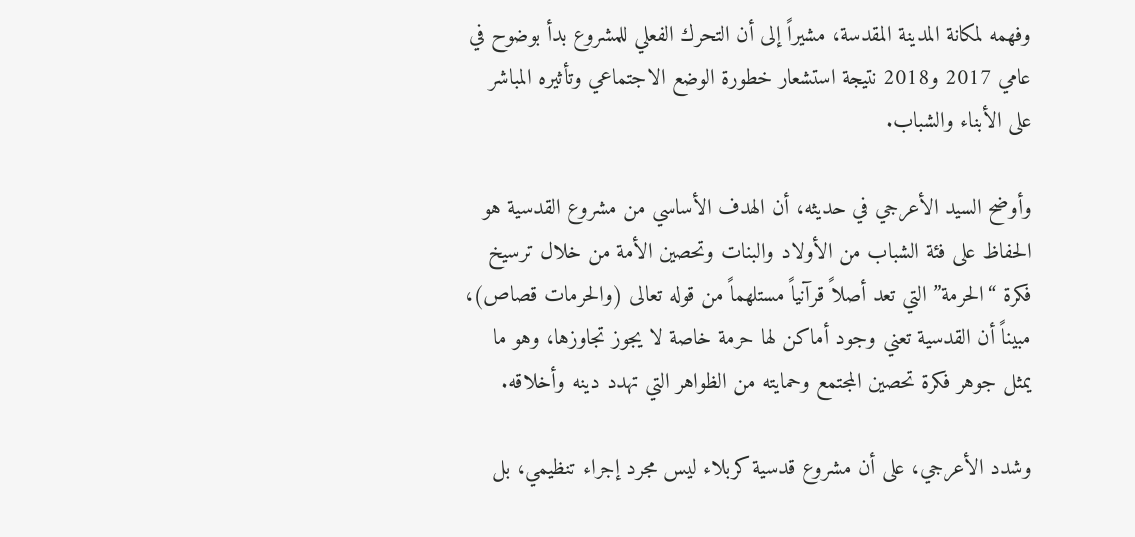وفهمه لمكانة المدينة المقدسة، مشيراً إلى أن التحرك الفعلي للمشروع بدأ بوضوح في عامي 2017 و2018 نتيجة استشعار خطورة الوضع الاجتماعي وتأثيره المباشر على الأبناء والشباب.

وأوضح السيد الأعرجي في حديثه، أن الهدف الأساسي من مشروع القدسية هو الحفاظ على فئة الشباب من الأولاد والبنات وتحصين الأمة من خلال ترسيخ فكرة “الحرمة” التي تعد أصلاً قرآنياً مستلهماً من قوله تعالى (والحرمات قصاص)، مبيناً أن القدسية تعني وجود أماكن لها حرمة خاصة لا يجوز تجاوزها، وهو ما يمثل جوهر فكرة تحصين المجتمع وحمايته من الظواهر التي تهدد دينه وأخلاقه.

وشدد الأعرجي، على أن مشروع قدسية كربلاء ليس مجرد إجراء تنظيمي، بل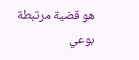هو قضية مرتبطة بوعي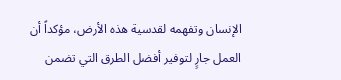الإنسان وتفهمه لقدسية هذه الأرض، مؤكداً أن العمل جارٍ لتوفير أفضل الطرق التي تضمن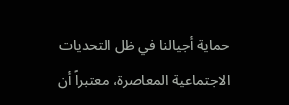حماية أجيالنا في ظل التحديات الاجتماعية المعاصرة، معتبراً أن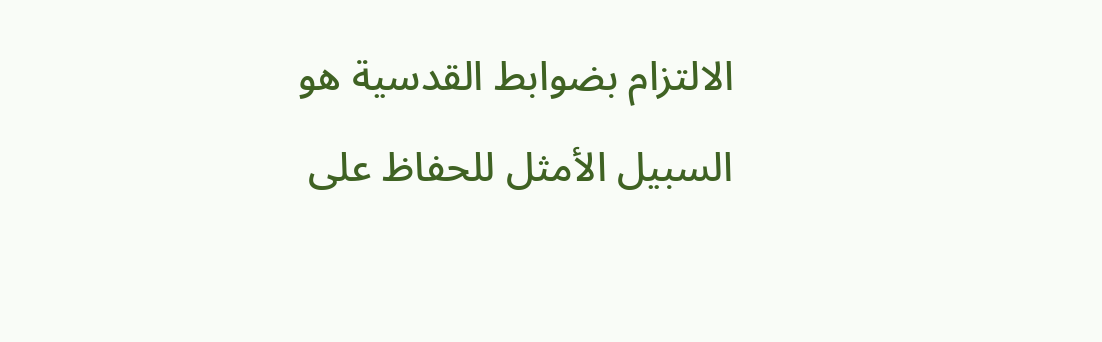الالتزام بضوابط القدسية هو السبيل الأمثل للحفاظ على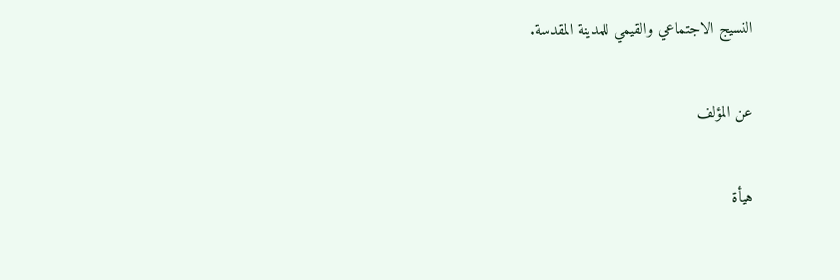النسيج الاجتماعي والقيمي للمدينة المقدسة.

عن المؤلف

هيأة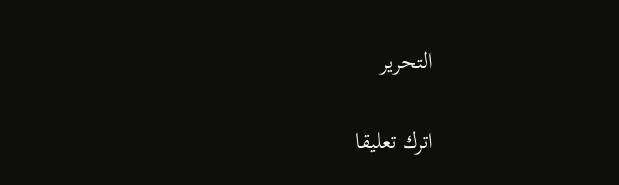التحرير

اترك تعليقا